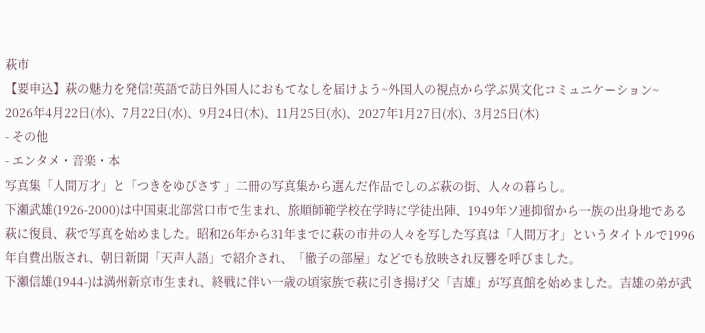萩市
【要申込】萩の魅力を発信!英語で訪日外国人におもてなしを届けよう~外国人の視点から学ぶ異文化コミュニケーション~
2026年4月22日(水)、7月22日(水)、9月24日(木)、11月25日(水)、2027年1月27日(水)、3月25日(木)
- その他
- エンタメ・音楽・本
写真集「人間万才」と「つきをゆびさす 」二冊の写真集から選んだ作品でしのぶ萩の街、人々の暮らし。
下瀬武雄(1926-2000)は中国東北部営口市で生まれ、旅順師範学校在学時に学徒出陣、1949年ソ連抑留から一族の出身地である萩に復員、萩で写真を始めました。昭和26年から31年までに萩の市井の人々を写した写真は「人間万才」というタイトルで1996年自費出版され、朝日新聞「天声人語」で紹介され、「徹子の部屋」などでも放映され反響を呼びました。
下瀬信雄(1944-)は満州新京市生まれ、終戦に伴い一歳の頃家族で萩に引き揚げ父「吉雄」が写真館を始めました。吉雄の弟が武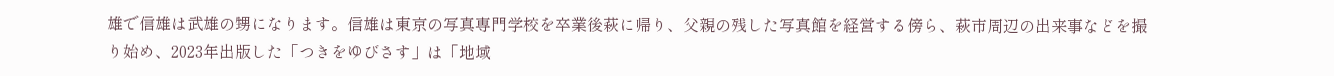雄で信雄は武雄の甥になります。信雄は東京の写真専門学校を卒業後萩に帰り、父親の残した写真館を経営する傍ら、萩市周辺の出来事などを撮り始め、2023年出版した「つきをゆびさす」は「地域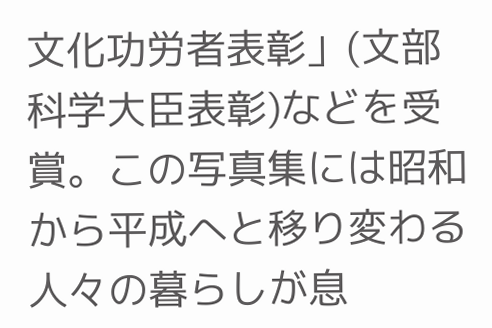文化功労者表彰」(文部科学大臣表彰)などを受賞。この写真集には昭和から平成へと移り変わる人々の暮らしが息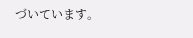づいています。